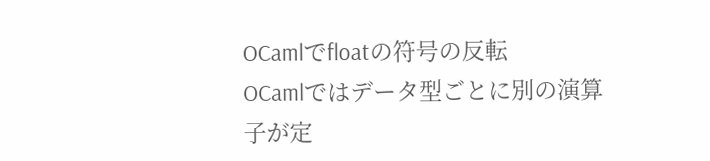OCamlでfloatの符号の反転
OCamlではデータ型ごとに別の演算子が定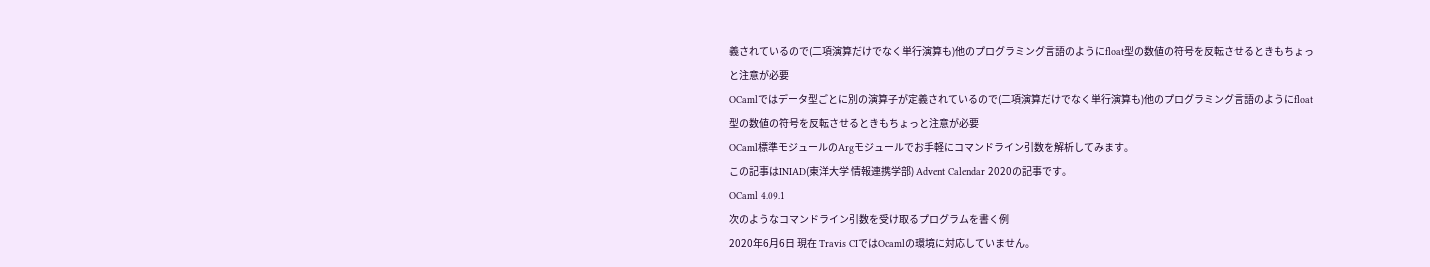義されているので(二項演算だけでなく単行演算も)他のプログラミング言語のようにfloat型の数値の符号を反転させるときもちょっと注意が必要
OCamlではデータ型ごとに別の演算子が定義されているので(二項演算だけでなく単行演算も)他のプログラミング言語のようにfloat型の数値の符号を反転させるときもちょっと注意が必要
OCaml標準モジュールのArgモジュールでお手軽にコマンドライン引数を解析してみます。
この記事はINIAD(東洋大学 情報連携学部) Advent Calendar 2020の記事です。
OCaml 4.09.1
次のようなコマンドライン引数を受け取るプログラムを書く例
2020年6月6日 現在 Travis CIではOcamlの環境に対応していません。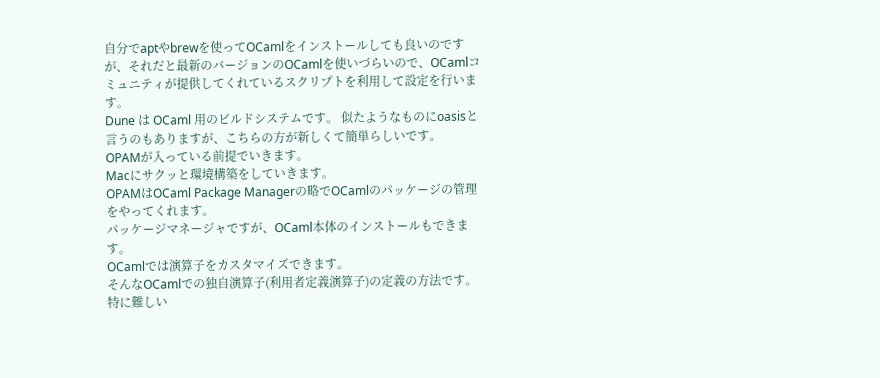自分でaptやbrewを使ってOCamlをインストールしても良いのですが、それだと最新のバージョンのOCamlを使いづらいので、OCamlコミュニティが提供してくれているスクリプトを利用して設定を行います。
Dune は OCaml 用のビルドシステムです。 似たようなものにoasisと言うのもありますが、こちらの方が新しくて簡単らしいです。
OPAMが入っている前提でいきます。
Macにサクッと環境構築をしていきます。
OPAMはOCaml Package Managerの略でOCamlのパッケージの管理をやってくれます。
パッケージマネージャですが、OCaml本体のインストールもできます。
OCamlでは演算子をカスタマイズできます。
そんなOCamlでの独自演算子(利用者定義演算子)の定義の方法です。
特に難しい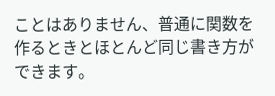ことはありません、普通に関数を作るときとほとんど同じ書き方ができます。